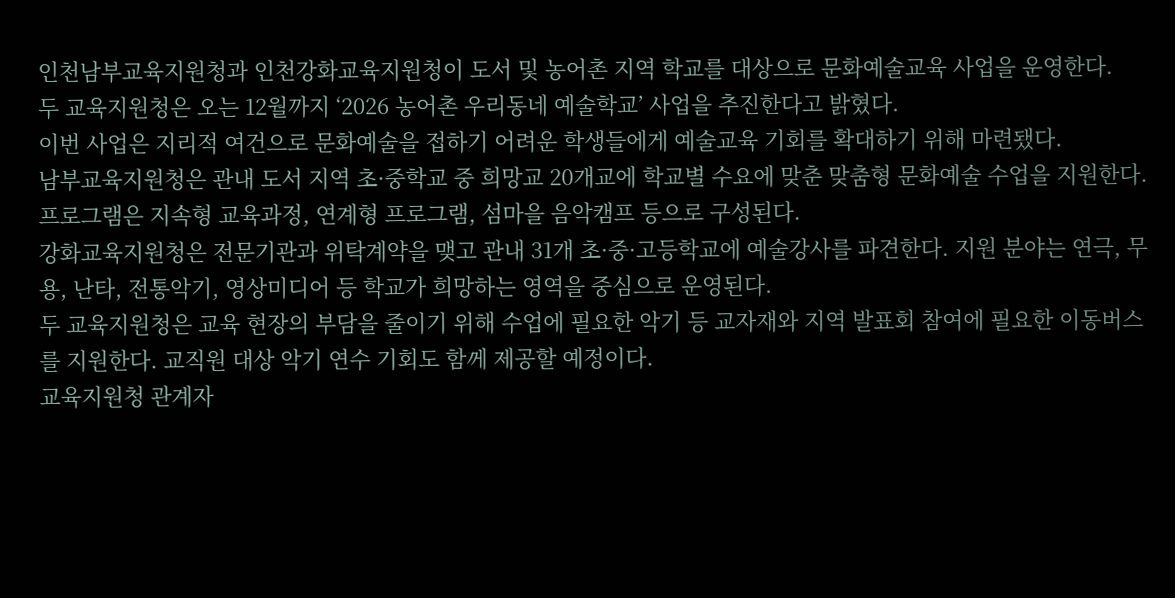인천남부교육지원청과 인천강화교육지원청이 도서 및 농어촌 지역 학교를 대상으로 문화예술교육 사업을 운영한다.
두 교육지원청은 오는 12월까지 ‘2026 농어촌 우리동네 예술학교’ 사업을 추진한다고 밝혔다.
이번 사업은 지리적 여건으로 문화예술을 접하기 어려운 학생들에게 예술교육 기회를 확대하기 위해 마련됐다.
남부교육지원청은 관내 도서 지역 초·중학교 중 희망교 20개교에 학교별 수요에 맞춘 맞춤형 문화예술 수업을 지원한다. 프로그램은 지속형 교육과정, 연계형 프로그램, 섬마을 음악캠프 등으로 구성된다.
강화교육지원청은 전문기관과 위탁계약을 맺고 관내 31개 초·중·고등학교에 예술강사를 파견한다. 지원 분야는 연극, 무용, 난타, 전통악기, 영상미디어 등 학교가 희망하는 영역을 중심으로 운영된다.
두 교육지원청은 교육 현장의 부담을 줄이기 위해 수업에 필요한 악기 등 교자재와 지역 발표회 참여에 필요한 이동버스를 지원한다. 교직원 대상 악기 연수 기회도 함께 제공할 예정이다.
교육지원청 관계자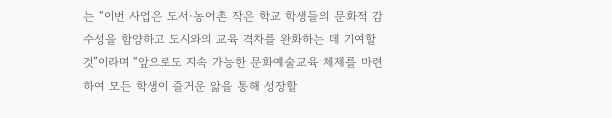는 “이번 사업은 도서·농어촌 작은 학교 학생들의 문화적 감수성을 함양하고 도시와의 교육 격차를 완화하는 데 기여할 것”이라며 “앞으로도 지속 가능한 문화예술교육 체제를 마련하여 모든 학생이 즐거운 앎을 통해 성장할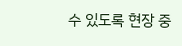수 있도록 현장 중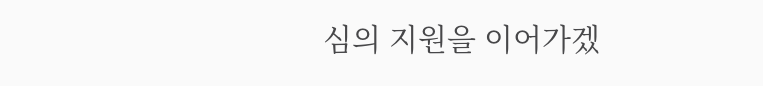심의 지원을 이어가겠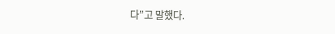다”고 말했다.